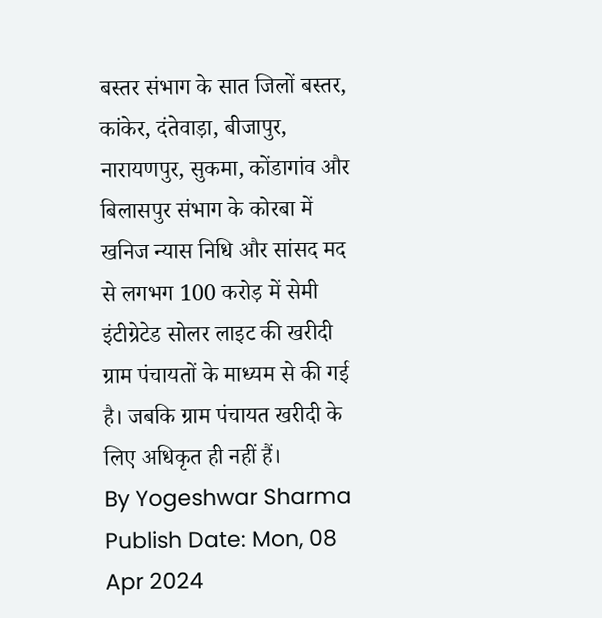बस्तर संभाग के सात जिलों बस्तर, कांकेर, दंतेवाड़ा, बीजापुर, नारायणपुर, सुकमा, कोंडागांव और बिलासपुर संभाग के कोरबा में खनिज न्यास निधि और सांसद मद से लगभग 100 करोड़ में सेमी इंटीग्रेटेड सोलर लाइट की खरीदी ग्राम पंचायतों के माध्यम से की गई है। जबकि ग्राम पंचायत खरीदी के लिए अधिकृत ही नहीं हैं।
By Yogeshwar Sharma
Publish Date: Mon, 08 Apr 2024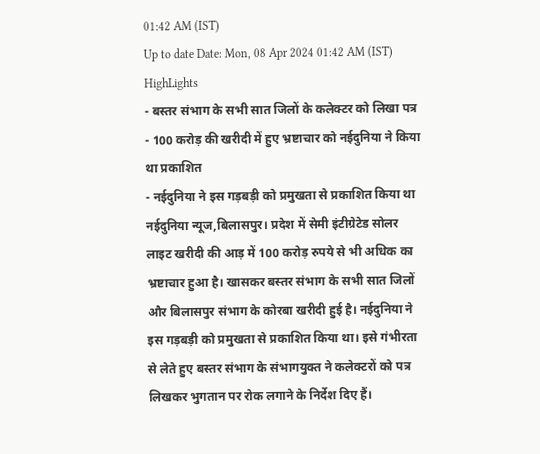01:42 AM (IST)
Up to date Date: Mon, 08 Apr 2024 01:42 AM (IST)
HighLights
- बस्तर संभाग के सभी सात जिलों के कलेक्टर को लिखा पत्र
- 100 करोड़ की खरीदी में हुए भ्रष्टाचार को नईदुनिया ने किया था प्रकाशित
- नईदुनिया ने इस गड़बड़ी को प्रमुखता से प्रकाशित किया था
नईदुनिया न्यूज,बिलासपुर। प्रदेश में सेमी इंटीग्रेटेड सोलर लाइट खरीदी की आड़ में 100 करोड़ रुपये से भी अधिक का भ्रष्टाचार हुआ है। खासकर बस्तर संभाग के सभी सात जिलों और बिलासपुर संभाग के कोरबा खरीदी हुई है। नईदुनिया ने इस गड़बड़ी को प्रमुखता से प्रकाशित किया था। इसे गंभीरता से लेते हुए बस्तर संभाग के संभागयुक्त ने कलेक्टरों को पत्र लिखकर भुगतान पर रोक लगाने के निर्देश दिए हैं।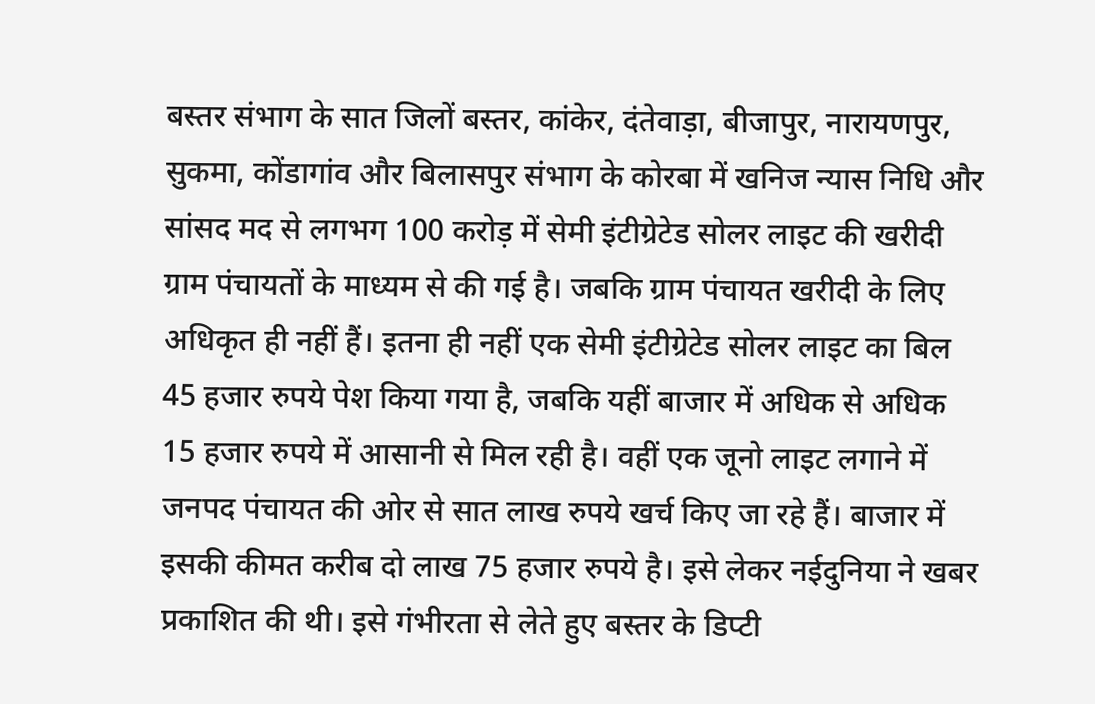बस्तर संभाग के सात जिलों बस्तर, कांकेर, दंतेवाड़ा, बीजापुर, नारायणपुर, सुकमा, कोंडागांव और बिलासपुर संभाग के कोरबा में खनिज न्यास निधि और सांसद मद से लगभग 100 करोड़ में सेमी इंटीग्रेटेड सोलर लाइट की खरीदी ग्राम पंचायतों के माध्यम से की गई है। जबकि ग्राम पंचायत खरीदी के लिए अधिकृत ही नहीं हैं। इतना ही नहीं एक सेमी इंटीग्रेटेड सोलर लाइट का बिल 45 हजार रुपये पेश किया गया है, जबकि यहीं बाजार में अधिक से अधिक 15 हजार रुपये में आसानी से मिल रही है। वहीं एक जूनो लाइट लगाने में जनपद पंचायत की ओर से सात लाख रुपये खर्च किए जा रहे हैं। बाजार में इसकी कीमत करीब दो लाख 75 हजार रुपये है। इसे लेकर नईदुनिया ने खबर प्रकाशित की थी। इसे गंभीरता से लेते हुए बस्तर के डिप्टी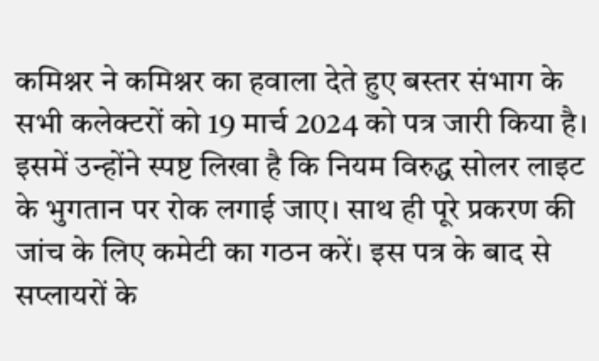कमिश्नर ने कमिश्नर का हवाला देते हुए बस्तर संभाग के सभी कलेक्टरों को 19 मार्च 2024 को पत्र जारी किया है। इसमें उन्होंने स्पष्ट लिखा है कि नियम विरुद्ध सोलर लाइट के भुगतान पर रोक लगाई जाए। साथ ही पूरे प्रकरण की जांच के लिए कमेटी का गठन करें। इस पत्र के बाद से सप्लायरों के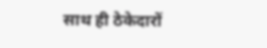साथ ही ठेकेदारों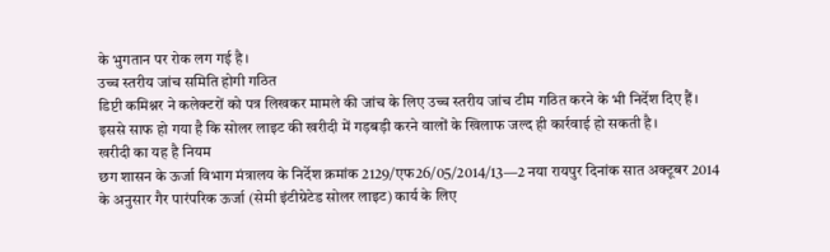के भुगतान पर रोक लग गई है।
उच्च स्तरीय जांच समिति होगी गठित
डिप्टी कमिश्नर ने कलेक्टरों को पत्र लिखकर मामले की जांच के लिए उच्च स्तरीय जांच टीम गठित करने के भी निर्देश दिए हैं। इससे साफ हो गया है कि सोलर लाइट की खरीदी में गड़बड़ी करने वालों के खिलाफ जल्द ही कार्रवाई हो सकती है।
खरीदी का यह है नियम
छग शासन के ऊर्जा विभाग मंत्रालय के निर्देश क्रमांक 2129/एफ26/05/2014/13—2 नया रायपुर दिनांक सात अक्टूबर 2014 के अनुसार गैर पारंपरिक ऊर्जा (सेमी इंटीग्रेटेड सोलर लाइट) कार्य के लिए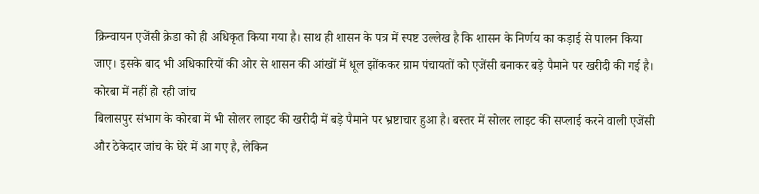क्रिन्वायन एजेंसी क्रेडा को ही अधिकृत किया गया है। साथ ही शासन के पत्र में स्पष्ट उल्लेख है कि शासन के निर्णय का कड़ाई से पालन किया जाए। इसके बाद भी अधिकारियों की ओर से शासन की आंखों में धूल झोंककर ग्राम पंचायतों को एजेंसी बनाकर बड़े पैमाने पर खरीदी की गई है।
कोरबा में नहीं हो रही जांच
बिलासपुर संभाग के कोरबा में भी सोलर लाइट की खरीदी में बड़े पैमाने पर भ्रष्टाचार हुआ है। बस्तर में सोलर लाइट की सप्लाई करने वाली एजेंसी और ठेकेदार जांच के घेरे में आ गए है, लेकिन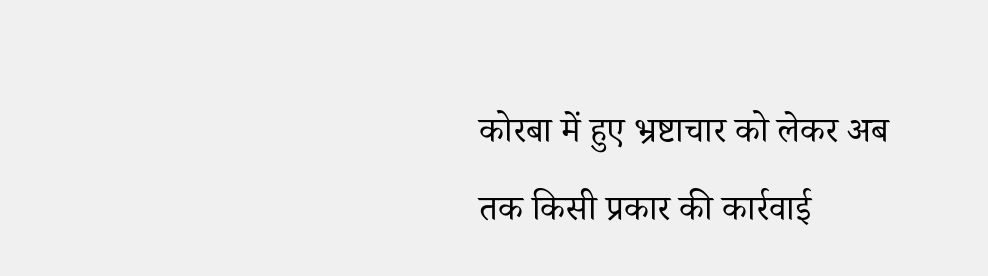कोरबा में हुए भ्रष्टाचार को लेकर अब तक किसी प्रकार की कार्रवाई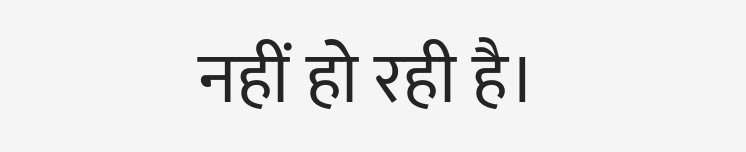नहीं हो रही है।